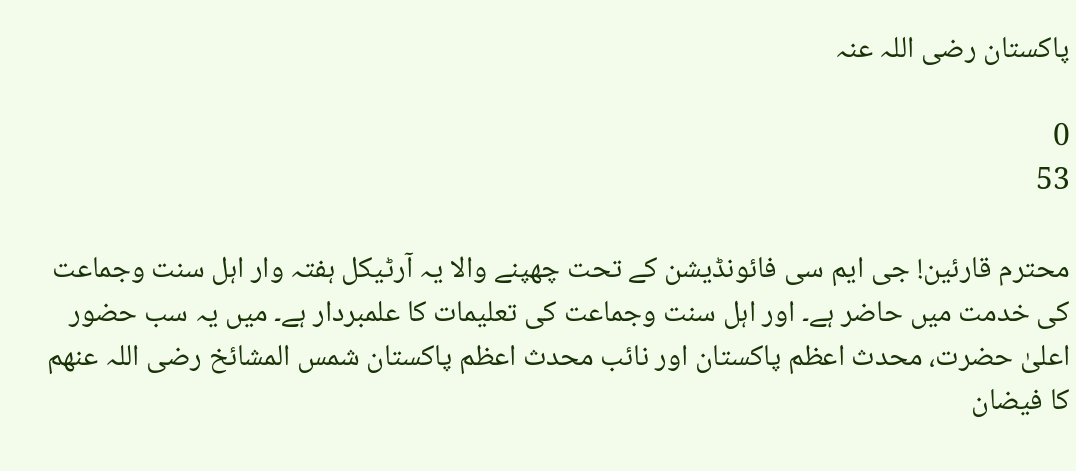پاکستان رضی اللہ عنہ

0
53

محترم قارئین! جی ایم سی فائونڈیشن کے تحت چھپنے والا یہ آرٹیکل ہفتہ وار اہل سنت وجماعت کی خدمت میں حاضر ہے۔ اور اہل سنت وجماعت کی تعلیمات کا علمبردار ہے۔ میں یہ سب حضور اعلیٰ حضرت، محدث اعظم پاکستان اور نائب محدث اعظم پاکستان شمس المشائخ رضی اللہ عنھم کا فیضان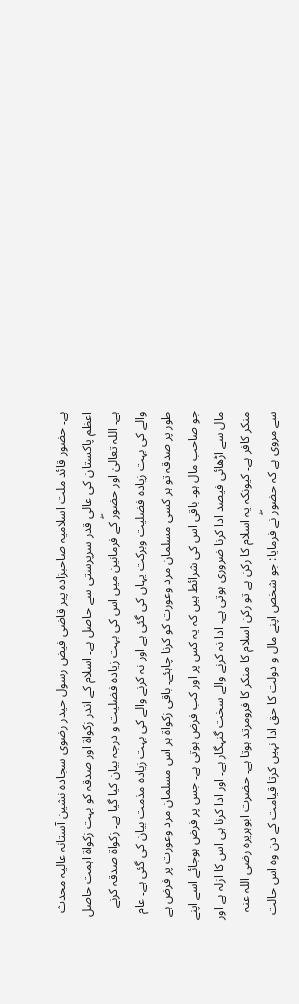ہے۔ حضور قائد ملت اسلامیہ صاحبزادہ پیر قاضی فیض رسول حیدر رضوی سجادہ نشین آستانہ عالیہ محدث اعظم پاکستان کی عالی قدر سرپرستی سے حاصل ہے۔ اسلام کے اندر زکواة اور صدقہ کو بہت زکواة اہمت حاصل ہے۔ اللہ تعالیٰ اور حضورۖ کے فرمانین میں اس کی بہت زیادہ فضلیت و درجہ بیان کیا گیا ہے۔ زکواة صدقہ کرنے والے کی بہت زیادہ فضلیت وبرکت یہاں کی گئی ہے اور نہ کرنے والے کی بہت زیادہ مذمت بیان کی گئی ہے۔ عام طور پر صدقہ تو ہر کسی مسلمان مرد وعورت کو کرنا چاہئے۔ باقی زکواة ہر اس مسلمان مرد وعورت پر فرض ہے جو صاحب مال ہو۔ باقی اس کی شرائط ہیں کہ یہ کس پر اور کب فرض ہوتی ہے۔ جس پر فرض ہوجائے اسے اپنے مال سے اڑھائی فیصد ادا کرنا ضروری ہوتی ہے۔ ادا نہ کرنے والے سخت گنہگار ہے۔ اور ادا کرنا ہی اس کا ازلہ ہے اور منکر کافر ہے۔ کیونکہ یہ اسلام کا رکن ہے تو رکن اسلام کا منکر کا فرومرتد ہوتا ہے۔ حضرت ابوہریرہ رضی اللہ عنہ سے مروی ہے کہ حضورۖ نے فرمایا: جو شخص اپنے مال و دولت کا حق ادا نہیں کرتا قیامت کے دن وہ اس حالت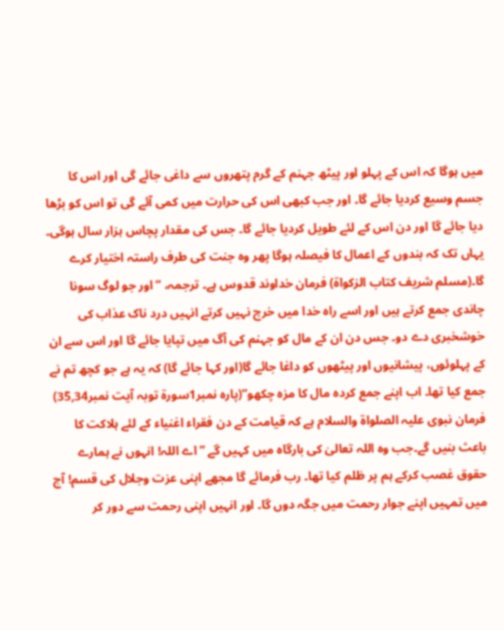میں ہوگا کہ اس کے پہلو اور پیٹھ جہنم کے گرم پتھروں سے داغی جائے گی اور اس کا جسم وسیع کردیا جائے گا۔ اور جب کبھی اس کی حرارت میں کمی آئے گی تو اس کو بڑھا دیا جائے گا اور دن اس کے لئے طویل کردیا جائے گا۔ جس کی مقدار پچاس ہزار سال ہوگی۔ یہاں تک کہ بندوں کے اعمال کا فیصلہ ہوگا پھر وہ جنت کی طرف راستہ اختیار کرے گا۔(مسلم شریف کتاب الزکواة) فرمان خداوند قدوس ہے۔ ترجمہ، ”اور جو لوگ سونا چاندی جمع کرتے ہیں اور اسے راہ خدا میں خرچ نہیں کرتے انہیں درد ناک عذاب کی خوشخبری دے دو۔ جس دن ان کے مال کو جہنم کی آگ میں تپایا جائے گا اور اس سے ان کے پہلوئوں، پیشانیوں اور پیٹھوں کو داغا جائے گا(اور کہا جائے گا) کہ یہ ہے جو کچھ تم نے جمع کیا تھا۔ اب اپنے جمع کردہ مال کا مزہ چکھو”(پارہ نمبر1سورة توبہ آیت نمبر35,34) فرمان نبوی علیہ الصلواة والسلام ہے کہ قیامت کے دن فقراء اغنیاء کے لئے ہلاکت کا باعث بنیں گے۔جب وہ اللہ تعالیٰ کی بارگاہ میں کہیں گے ”اے اللہ! انہوں نے ہمارے حقوق غصب کرکے ہم پر ظلم کیا تھا۔ رب فرمائے گا مجھے اپنی عزت وجلال کی قسم! آج میں تمہیں اپنے جوار رحمت میں جگہ دوں گا۔ اور انہیں اپنی رحمت سے دور کر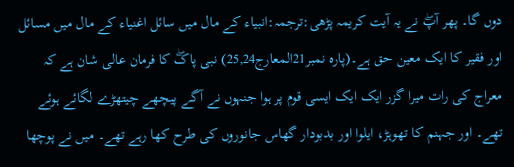دوں گا۔ پھر آپۖ نے یہ آیت کریمہ پڑھی:ترجمہ:انبیاء کے مال میں سائل اغنیاء کے مال میں مسائل اور فقیر کا ایک معین حق ہے۔(پارہ نمبر21المعارج25,24) نبی پاکۖ کا فرمان عالی شان ہے کہ معراج کی رات میرا گزر ایک ایک ایسی قوم پر ہوا جنہوں نے آگے پیچھے چیتھڑے لگائے ہوئے تھے۔ اور جہنم کا تھوہڑ، ایلوا اور بدبودار گھاس جانوروں کی طرح کھا رہے تھے۔ میں نے پوچھا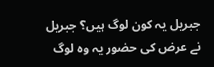جبریل یہ کون لوگ ہیں؟ جبریل نے عرض کی حضور یہ وہ لوگ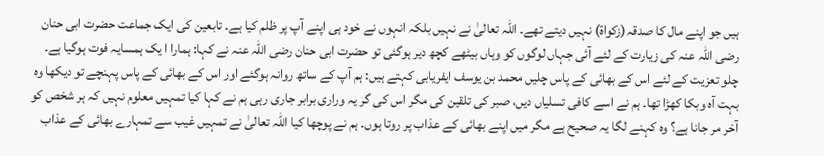ہیں جو اپنے مال کا صدقہ(زکواة) نہیں دیتے تھے۔ اللہ تعالیٰ نے نہیں بلکہ انہوں نے خود ہی اپنے آپ پر ظلم کیا ہے۔ تابعین کی ایک جماعت حضرت ابی حنان رضی اللہ عنہ کی زیارت کے لئے آئی جہاں لوگوں کو وہاں بیٹھے کچھ دیر ہوگئی تو حضرت ابی حنان رضی اللہ عنہ نے کہا: ہمارا ا یک ہمسایہ فوت ہوگیا ہے۔ چلو تعزیت کے لئے اس کے بھائی کے پاس چلیں محمد بن یوسف ایفریابی کہتے ہیں: ہم آپ کے ساتھ روانہ ہوگئے اور اس کے بھائی کے پاس پہنچے تو دیکھا وہ بہت آہ وبکا کھڑا تھا۔ ہم نے اسے کافی تسلیاں دیں، صبر کی تلقین کی مگر اس کی گر یہ وراری برابر جاری رہی ہم نے کہا کیا تمہیں معلوم نہیں کہ ہر شخص کو آخر مر جانا ہے؟ وہ کہنے لگا یہ صحیح ہے مگر میں اپنے بھائی کے عذاب پر روتا ہوں۔ ہم نے پوچھا کیا اللہ تعالیٰ نے تمہیں غیب سے تمہارے بھائی کے عذاب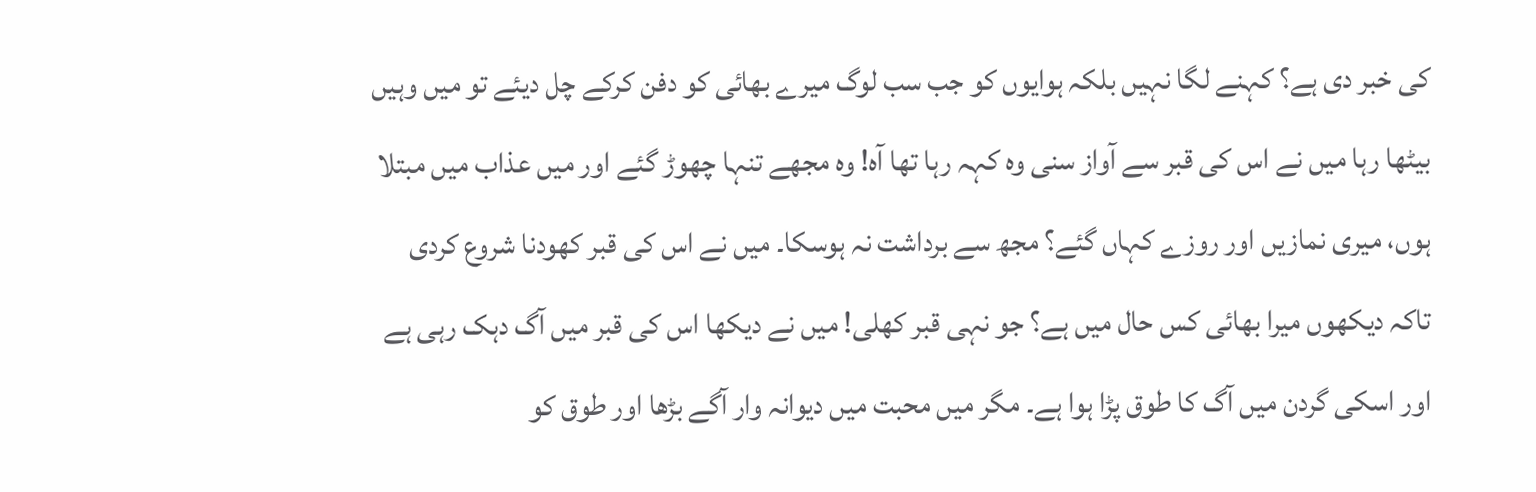کی خبر دی ہے؟ کہنے لگا نہیں بلکہ ہوایوں کو جب سب لوگ میرے بھائی کو دفن کرکے چل دیئے تو میں وہیں بیٹھا رہا میں نے اس کی قبر سے آواز سنی وہ کہہ رہا تھا آہ! وہ مجھے تنہا چھوڑ گئے اور میں عذاب میں مبتلا ہوں، میری نمازیں اور روزے کہاں گئے؟ مجھ سے برداشت نہ ہوسکا۔ میں نے اس کی قبر کھودنا شروع کردی تاکہ دیکھوں میرا بھائی کس حال میں ہے؟ جو نہی قبر کھلی! میں نے دیکھا اس کی قبر میں آگ دہک رہی ہے اور اسکی گردن میں آگ کا طوق پڑا ہوا ہے۔ مگر میں محبت میں دیوانہ وار آگے بڑھا اور طوق کو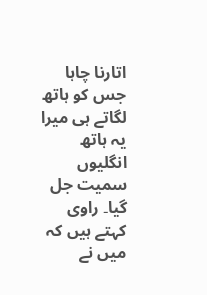اتارنا چاہا جس کو ہاتھ لگاتے ہی میرا یہ ہاتھ انگلیوں سمیت جل گیا۔ راوی کہتے ہیں کہ میں نے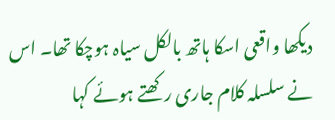دیکھا واقعی اسکا ہاتھ بالکل سیاہ ہوچکا تھا۔ اس نے سلسلہ کلام جاری رکھتے ہوئے کہا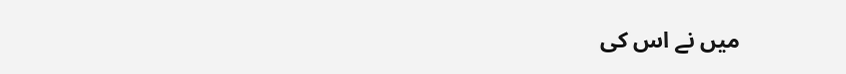میں نے اس کی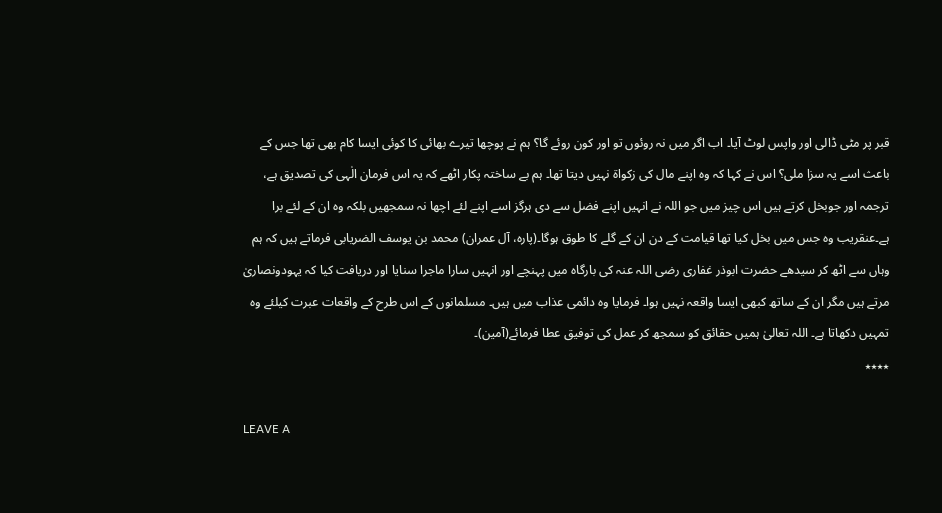قبر پر مٹی ڈالی اور واپس لوٹ آیا۔ اب اگر میں نہ روئوں تو اور کون روئے گا؟ ہم نے پوچھا تیرے بھائی کا کوئی ایسا کام بھی تھا جس کے باعث اسے یہ سزا ملی؟ اس نے کہا کہ وہ اپنے مال کی زکواة نہیں دیتا تھا۔ ہم بے ساختہ پکار اٹھے کہ یہ اس فرمان الٰہی کی تصدیق ہے، ترجمہ اور جوبخل کرتے ہیں اس چیز میں جو اللہ نے انہیں اپنے فضل سے دی ہرگز اسے اپنے لئے اچھا نہ سمجھیں بلکہ وہ ان کے لئے برا ہے۔عنقریب وہ جس میں بخل کیا تھا قیامت کے دن ان کے گلے کا طوق ہوگا۔(پارہ، آل عمران) محمد بن یوسف الضریابی فرماتے ہیں کہ ہم وہاں سے اٹھ کر سیدھے حضرت ابوذر غفاری رضی اللہ عنہ کی بارگاہ میں پہنچے اور انہیں سارا ماجرا سنایا اور دریافت کیا کہ یہودونصاریٰ مرتے ہیں مگر ان کے ساتھ کبھی ایسا واقعہ نہیں ہوا۔ فرمایا وہ دائمی عذاب میں ہیں۔ مسلمانوں کے اس طرح کے واقعات عبرت کیلئے وہ تمہیں دکھاتا ہے۔ اللہ تعالیٰ ہمیں حقائق کو سمجھ کر عمل کی توفیق عطا فرمائے(آمین)۔
٭٭٭٭

LEAVE A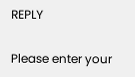REPLY

Please enter your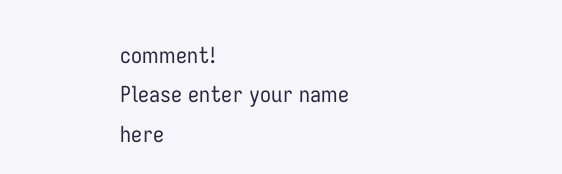comment!
Please enter your name here